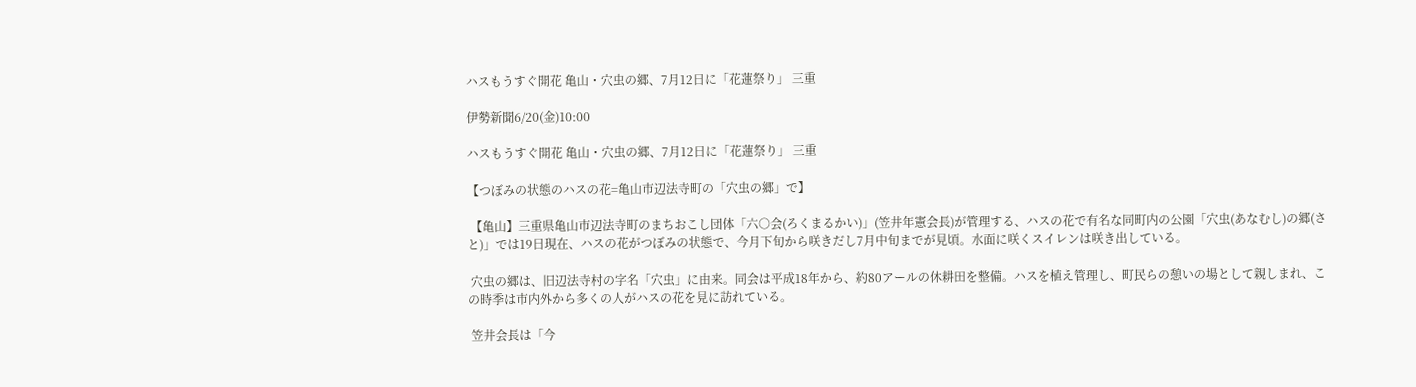ハスもうすぐ開花 亀山・穴虫の郷、7月12日に「花蓮祭り」 三重

伊勢新聞6/20(金)10:00

ハスもうすぐ開花 亀山・穴虫の郷、7月12日に「花蓮祭り」 三重

【つぼみの状態のハスの花=亀山市辺法寺町の「穴虫の郷」で】

 【亀山】三重県亀山市辺法寺町のまちおこし団体「六○会(ろくまるかい)」(笠井年憲会長)が管理する、ハスの花で有名な同町内の公園「穴虫(あなむし)の郷(さと)」では19日現在、ハスの花がつぼみの状態で、今月下旬から咲きだし7月中旬までが見頃。水面に咲くスイレンは咲き出している。

 穴虫の郷は、旧辺法寺村の字名「穴虫」に由来。同会は平成18年から、約80アールの休耕田を整備。ハスを植え管理し、町民らの憩いの場として親しまれ、この時季は市内外から多くの人がハスの花を見に訪れている。

 笠井会長は「今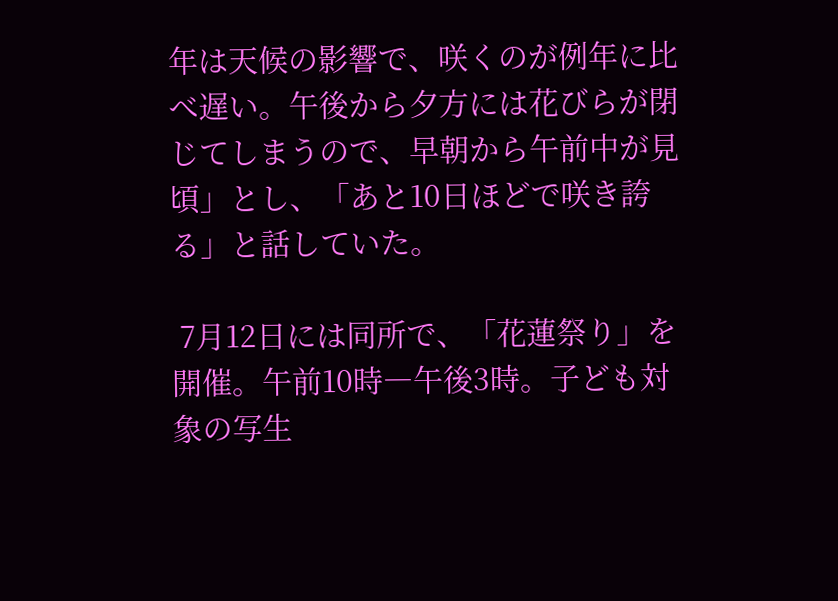年は天候の影響で、咲くのが例年に比べ遅い。午後から夕方には花びらが閉じてしまうので、早朝から午前中が見頃」とし、「あと10日ほどで咲き誇る」と話していた。

 7月12日には同所で、「花蓮祭り」を開催。午前10時―午後3時。子ども対象の写生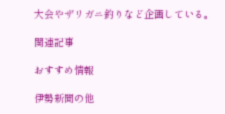大会やザリガニ釣りなど企画している。

関連記事

おすすめ情報

伊勢新聞の他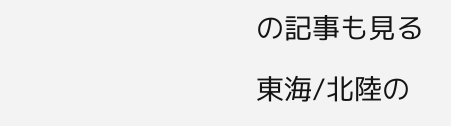の記事も見る

東海/北陸の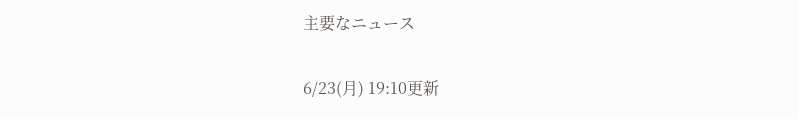主要なニュース

6/23(月) 19:10更新